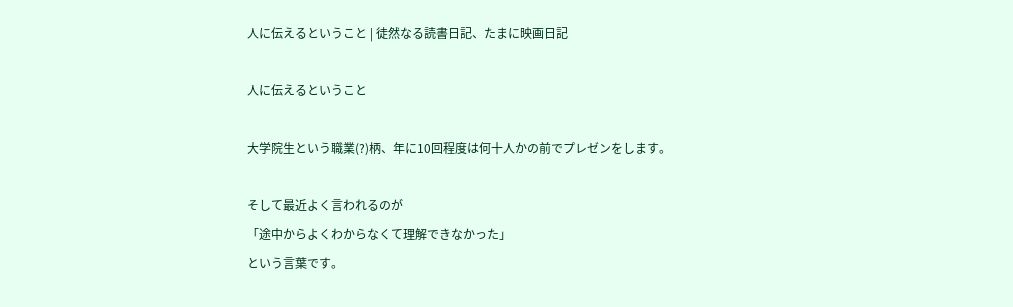人に伝えるということ | 徒然なる読書日記、たまに映画日記

人に伝えるということ

大学院生という職業(?)柄、年に10回程度は何十人かの前でプレゼンをします。

そして最近よく言われるのが
「途中からよくわからなくて理解できなかった」
という言葉です。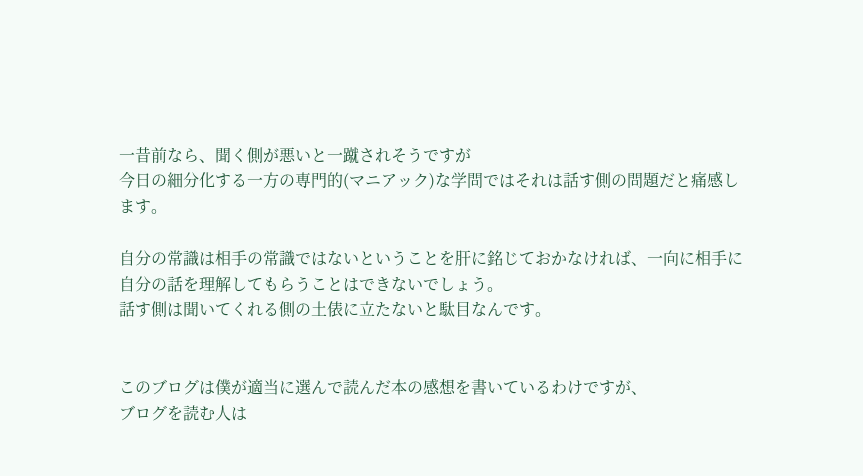一昔前なら、聞く側が悪いと一蹴されそうですが
今日の細分化する一方の専門的(マニアック)な学問ではそれは話す側の問題だと痛感します。

自分の常識は相手の常識ではないということを肝に銘じておかなければ、一向に相手に自分の話を理解してもらうことはできないでしょう。
話す側は聞いてくれる側の土俵に立たないと駄目なんです。


このブログは僕が適当に選んで読んだ本の感想を書いているわけですが、
ブログを読む人は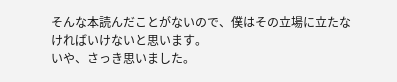そんな本読んだことがないので、僕はその立場に立たなければいけないと思います。
いや、さっき思いました。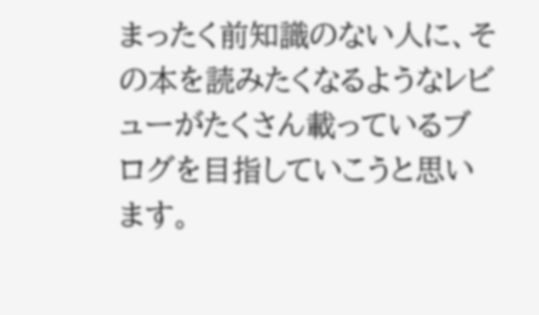まったく前知識のない人に、その本を読みたくなるようなレビューがたくさん載っているブログを目指していこうと思います。